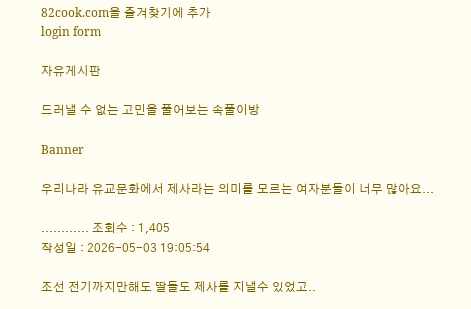82cook.com을 즐겨찾기에 추가
login form

자유게시판

드러낼 수 없는 고민을 풀어보는 속풀이방

Banner

우리나라 유교문화에서 제사라는 의미를 모르는 여자분들이 너무 많아요...

............ 조회수 : 1,405
작성일 : 2026-05-03 19:05:54

조선 전기까지만해도 딸들도 제사를 지낼수 있었고..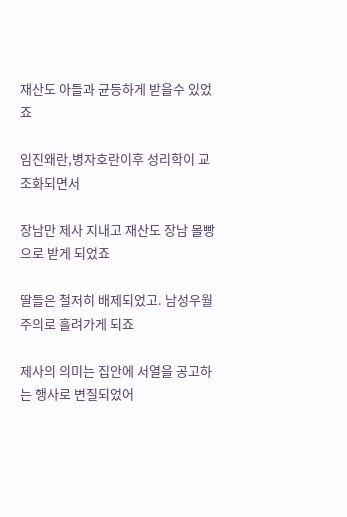재산도 아들과 균등하게 받을수 있었죠

임진왜란,병자호란이후 성리학이 교조화되면서

장남만 제사 지내고 재산도 장남 몰빵으로 받게 되었죠

딸들은 철저히 배제되었고. 남성우월주의로 흘려가게 되죠

제사의 의미는 집안에 서열을 공고하는 행사로 변질되었어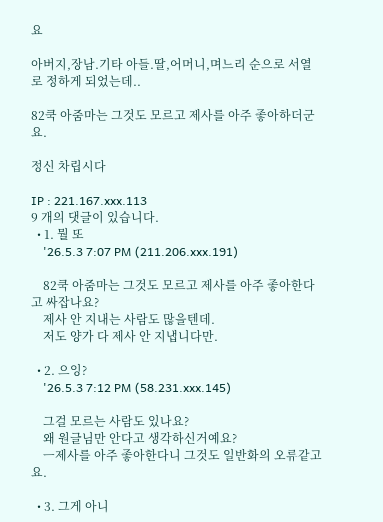요

아버지,장남.기타 아들.딸,어머니,며느리 순으로 서열로 정하게 되었는데..

82쿡 아줌마는 그것도 모르고 제사를 아주 좋아하더군요.

정신 차립시다

IP : 221.167.xxx.113
9 개의 댓글이 있습니다.
  • 1. 뭘 또
    '26.5.3 7:07 PM (211.206.xxx.191)

    82쿡 아줌마는 그것도 모르고 제사를 아주 좋아한다고 싸잡나요?
    제사 안 지내는 사람도 많을텐데.
    저도 양가 다 제사 안 지냅니다만.

  • 2. 으잉?
    '26.5.3 7:12 PM (58.231.xxx.145)

    그걸 모르는 사람도 있나요?
    왜 원글님만 안다고 생각하신거예요?
    ㅡ제사를 아주 좋아한다니 그것도 일반화의 오류같고요.

  • 3. 그게 아니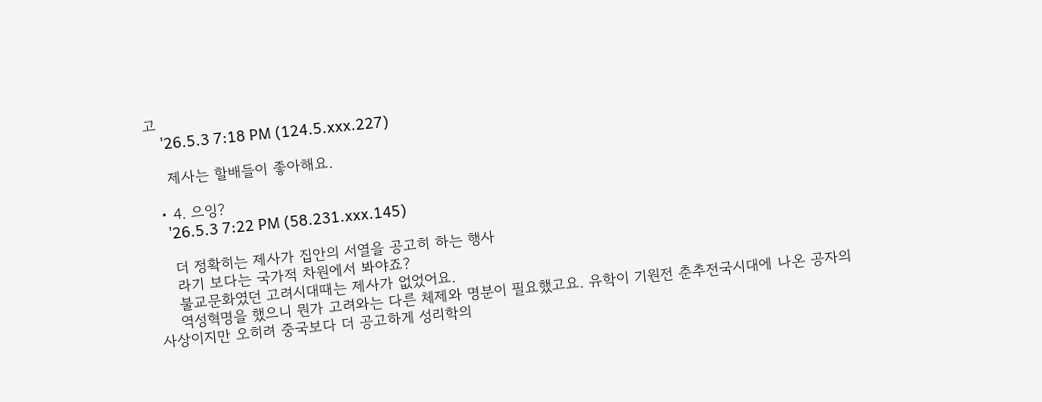고
    '26.5.3 7:18 PM (124.5.xxx.227)

    제사는 할배들이 좋아해요.

  • 4. 으잉?
    '26.5.3 7:22 PM (58.231.xxx.145)

    더 정확히는 제사가 집안의 서열을 공고히 하는 행사
    라기 보다는 국가적 차원에서 봐야죠?
    불교문화였던 고려시대때는 제사가 없었어요.
    역성혁명을 했으니 뭔가 고려와는 다른 체제와 명분이 필요했고요. 유학이 기원전 춘추전국시대에 나온 공자의 사상이지만 오히려 중국보다 더 공고하게 성리학의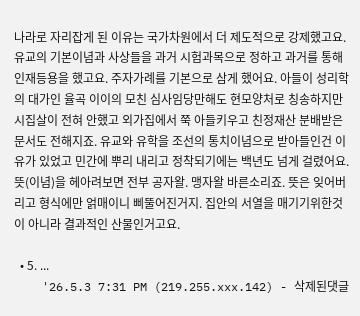나라로 자리잡게 된 이유는 국가차원에서 더 제도적으로 강제했고요. 유교의 기본이념과 사상들을 과거 시험과목으로 정하고 과거를 통해 인재등용을 했고요. 주자가례를 기본으로 삼게 했어요. 아들이 성리학의 대가인 율곡 이이의 모친 심사임당만해도 현모양처로 칭송하지만 시집살이 전혀 안했고 외가집에서 쭉 아들키우고 친정재산 분배받은 문서도 전해지죠. 유교와 유학을 조선의 통치이념으로 받아들인건 이유가 있었고 민간에 뿌리 내리고 정착되기에는 백년도 넘게 걸렸어요. 뜻(이념)을 헤아려보면 전부 공자왈. 맹자왈 바른소리죠. 뜻은 잊어버리고 형식에만 얽매이니 삐뚤어진거지. 집안의 서열을 매기기위한것이 아니라 결과적인 산물인거고요.

  • 5. ...
    '26.5.3 7:31 PM (219.255.xxx.142) - 삭제된댓글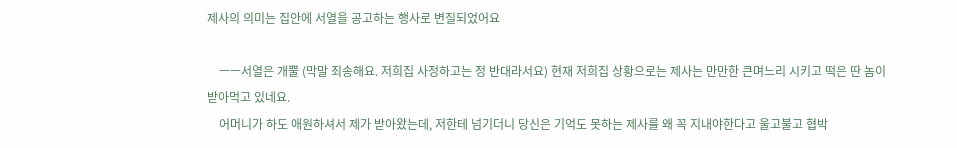제사의 의미는 집안에 서열을 공고하는 행사로 변질되었어요

    ㅡㅡ서열은 개뿔 (막말 죄송해요. 저희집 사정하고는 정 반대라서요) 현재 저희집 상황으로는 제사는 만만한 큰며느리 시키고 떡은 딴 놈이 받아먹고 있네요.
    어머니가 하도 애원하셔서 제가 받아왔는데, 저한테 넘기더니 당신은 기억도 못하는 제사를 왜 꼭 지내야한다고 울고불고 협박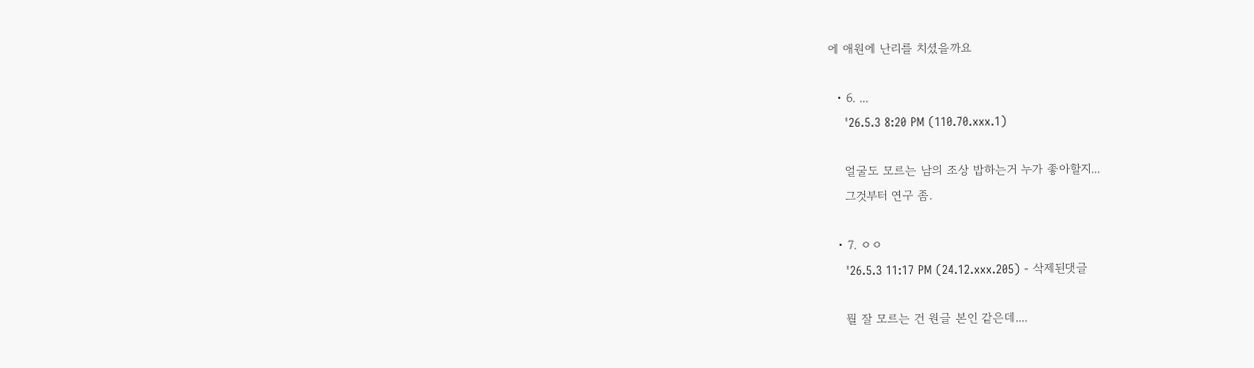에 애원에 난리를 치셨을까요

  • 6. ...
    '26.5.3 8:20 PM (110.70.xxx.1)

    얼굴도 모르는 남의 조상 밥하는거 누가 좋아할지...
    그것부터 연구 좀.

  • 7. ㅇㅇ
    '26.5.3 11:17 PM (24.12.xxx.205) - 삭제된댓글

    뭘 잘 모르는 건 원글 본인 같은데....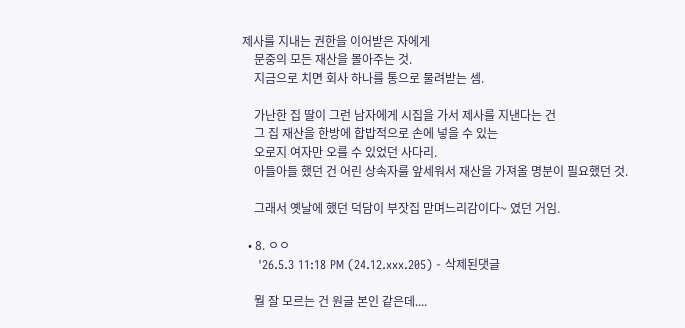제사를 지내는 권한을 이어받은 자에게
    문중의 모든 재산을 몰아주는 것.
    지금으로 치면 회사 하나를 통으로 물려받는 셈.

    가난한 집 딸이 그런 남자에게 시집을 가서 제사를 지낸다는 건
    그 집 재산을 한방에 합밥적으로 손에 넣을 수 있는
    오로지 여자만 오를 수 있었던 사다리.
    아들아들 했던 건 어린 상속자를 앞세워서 재산을 가져올 명분이 필요했던 것.

    그래서 옛날에 했던 덕담이 부잣집 맏며느리감이다~ 였던 거임.

  • 8. ㅇㅇ
    '26.5.3 11:18 PM (24.12.xxx.205) - 삭제된댓글

    뭘 잘 모르는 건 원글 본인 같은데....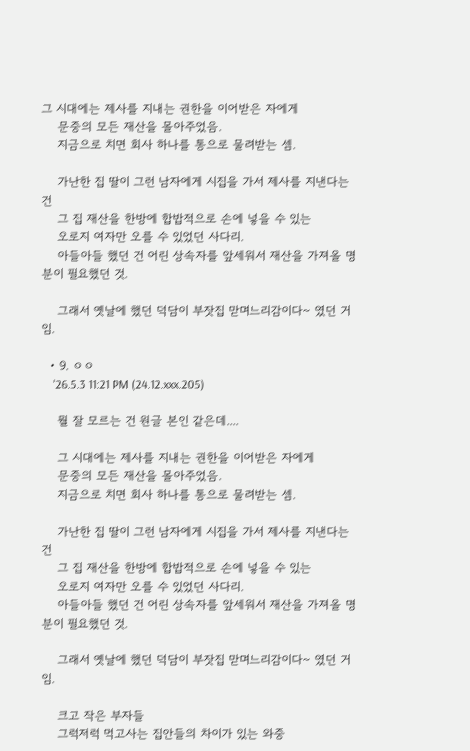그 시대에는 제사를 지내는 권한을 이어받은 자에게
    문중의 모든 재산을 몰아주었음.
    지금으로 치면 회사 하나를 통으로 물려받는 셈.

    가난한 집 딸이 그런 남자에게 시집을 가서 제사를 지낸다는 건
    그 집 재산을 한방에 합밥적으로 손에 넣을 수 있는
    오로지 여자만 오를 수 있었던 사다리.
    아들아들 했던 건 어린 상속자를 앞세워서 재산을 가져올 명분이 필요했던 것.

    그래서 옛날에 했던 덕담이 부잣집 맏며느리감이다~ 였던 거임.

  • 9. ㅇㅇ
    '26.5.3 11:21 PM (24.12.xxx.205)

    뭘 잘 모르는 건 원글 본인 같은데....

    그 시대에는 제사를 지내는 권한을 이어받은 자에게
    문중의 모든 재산을 몰아주었음.
    지금으로 치면 회사 하나를 통으로 물려받는 셈.

    가난한 집 딸이 그런 남자에게 시집을 가서 제사를 지낸다는 건
    그 집 재산을 한방에 합밥적으로 손에 넣을 수 있는
    오로지 여자만 오를 수 있었던 사다리.
    아들아들 했던 건 어린 상속자를 앞세워서 재산을 가져올 명분이 필요했던 것.

    그래서 옛날에 했던 덕담이 부잣집 맏며느리감이다~ 였던 거임.

    크고 작은 부자들
    그럭저럭 먹고사는 집안들의 차이가 있는 와중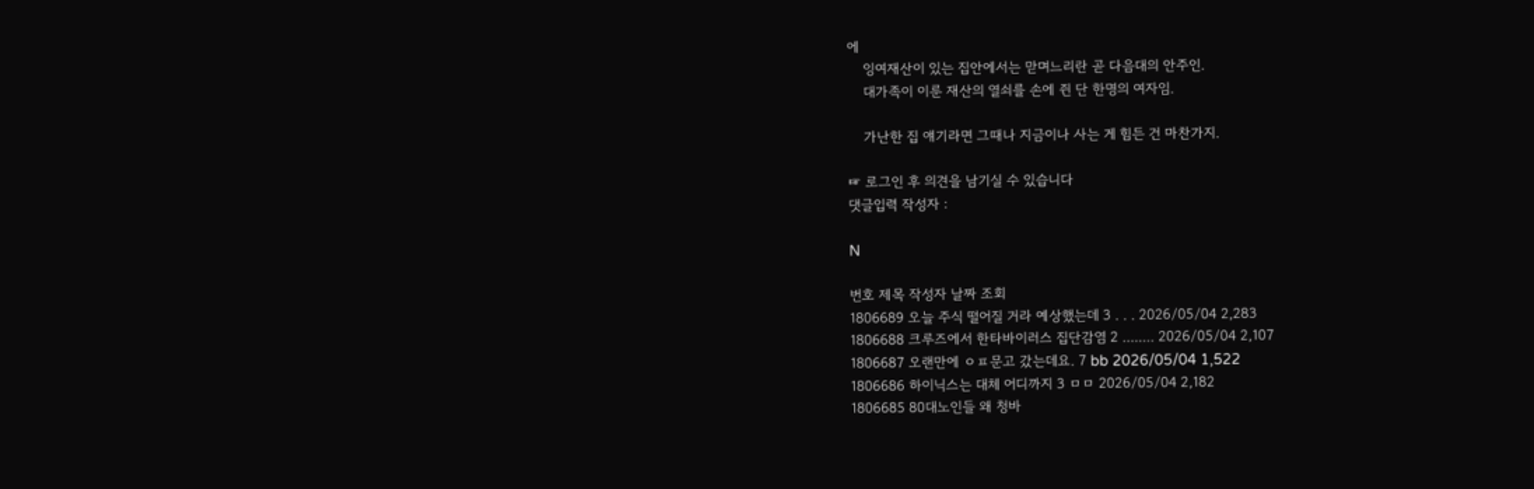에
    잉여재산이 있는 집안에서는 맏며느리란 곧 다음대의 안주인.
    대가족이 이룬 재산의 열쇠를 손에 쥔 단 한명의 여자임.

    가난한 집 얘기라면 그때나 지금이나 사는 게 힘든 건 마찬가지.

☞ 로그인 후 의견을 남기실 수 있습니다
댓글입력 작성자 :

N

번호 제목 작성자 날짜 조회
1806689 오늘 주식 떨어질 거라 예상했는데 3 . . . 2026/05/04 2,283
1806688 크루즈에서 한타바이러스 집단감염 2 ........ 2026/05/04 2,107
1806687 오랜만에 ㅇㅍ문고 갔는데요. 7 bb 2026/05/04 1,522
1806686 하이닉스는 대체 어디까지 3 ㅁㅁ 2026/05/04 2,182
1806685 80대노인들 왜 청바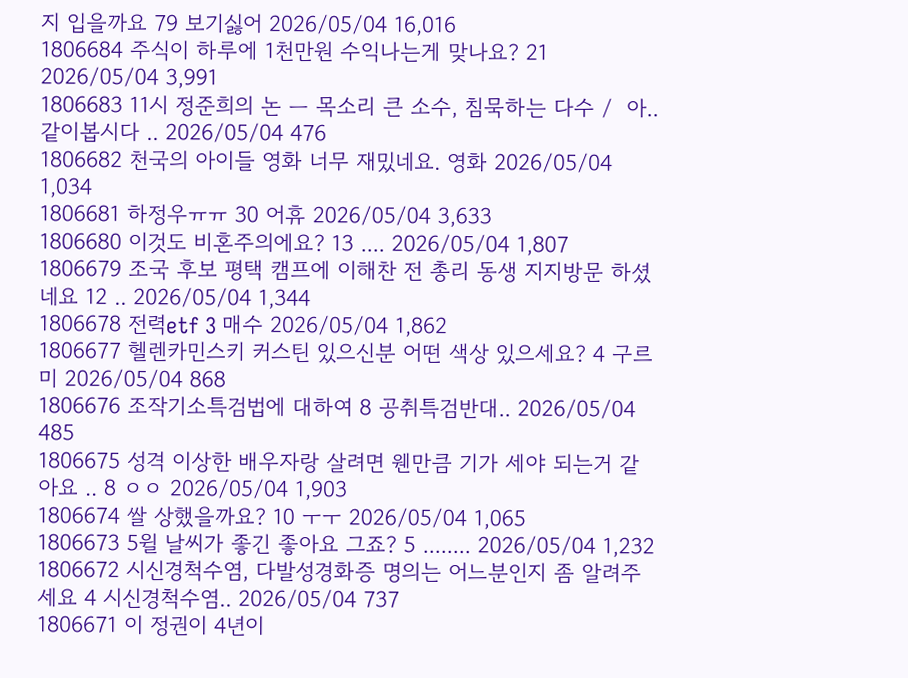지 입을까요 79 보기싫어 2026/05/04 16,016
1806684 주식이 하루에 1천만원 수익나는게 맞나요? 21 2026/05/04 3,991
1806683 11시 정준희의 논 ㅡ 목소리 큰 소수, 침묵하는 다수 /  아.. 같이봅시다 .. 2026/05/04 476
1806682 천국의 아이들 영화 너무 재밌네요. 영화 2026/05/04 1,034
1806681 하정우ㅠㅠ 30 어휴 2026/05/04 3,633
1806680 이것도 비혼주의에요? 13 .... 2026/05/04 1,807
1806679 조국 후보 평택 캠프에 이해찬 전 총리 동생 지지방문 하셨네요 12 .. 2026/05/04 1,344
1806678 전력etf 3 매수 2026/05/04 1,862
1806677 헬렌카민스키 커스틴 있으신분 어떤 색상 있으세요? 4 구르미 2026/05/04 868
1806676 조작기소특검법에 대하여 8 공취특검반대.. 2026/05/04 485
1806675 성격 이상한 배우자랑 살려면 웬만큼 기가 세야 되는거 같아요 .. 8 ㅇㅇ 2026/05/04 1,903
1806674 쌀 상했을까요? 10 ㅜㅜ 2026/05/04 1,065
1806673 5윌 날씨가 좋긴 좋아요 그죠? 5 ........ 2026/05/04 1,232
1806672 시신경척수염, 다발성경화증 명의는 어느분인지 좀 알려주세요 4 시신경척수염.. 2026/05/04 737
1806671 이 정권이 4년이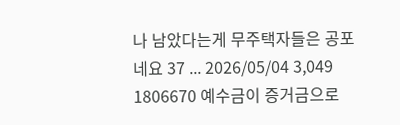나 남았다는게 무주택자들은 공포네요 37 ... 2026/05/04 3,049
1806670 예수금이 증거금으로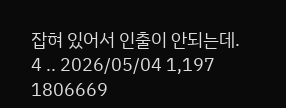잡혀 있어서 인출이 안되는데. 4 .. 2026/05/04 1,197
1806669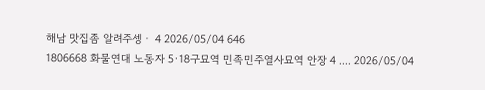해남 맛집좀 알려주셍ㆍ 4 2026/05/04 646
1806668 화물연대 노동자 5·18구묘역 민족민주열사묘역 안장 4 .... 2026/05/04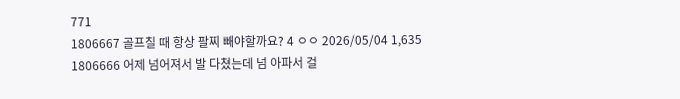771
1806667 골프칠 때 항상 팔찌 빼야할까요? 4 ㅇㅇ 2026/05/04 1,635
1806666 어제 넘어져서 발 다쳤는데 넘 아파서 걸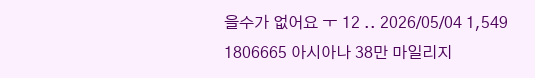을수가 없어요 ㅜ 12 .. 2026/05/04 1,549
1806665 아시아나 38만 마일리지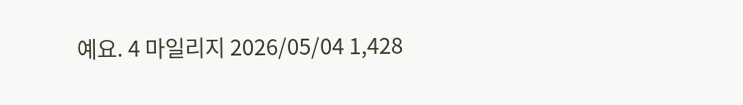예요. 4 마일리지 2026/05/04 1,428